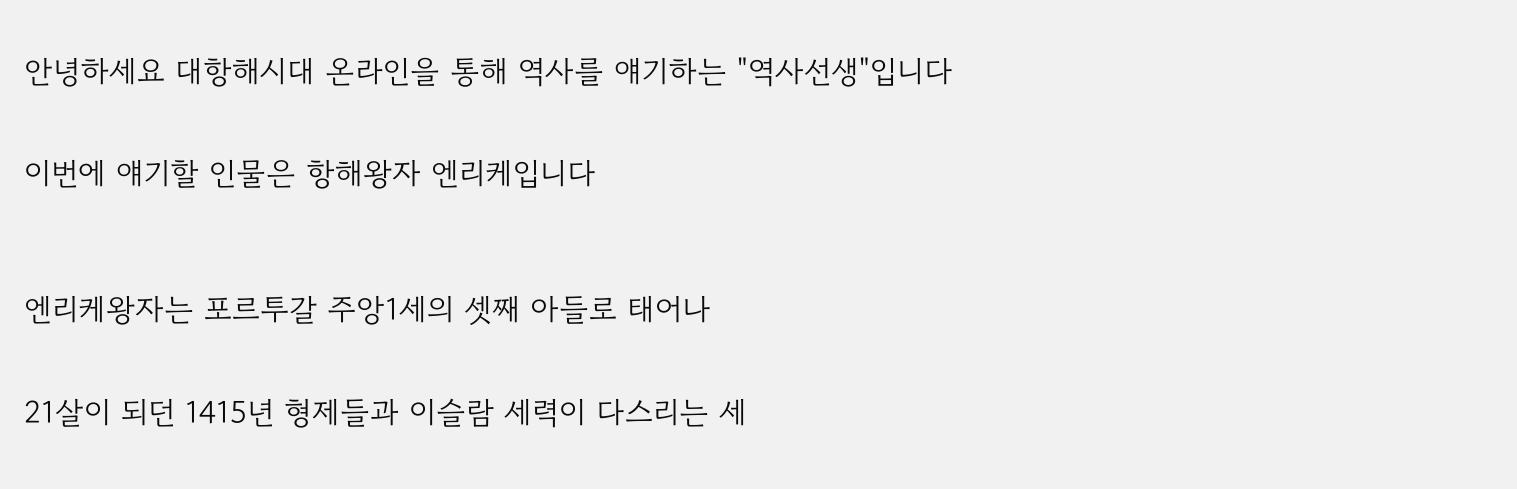안녕하세요 대항해시대 온라인을 통해 역사를 얘기하는 "역사선생"입니다


이번에 얘기할 인물은 항해왕자 엔리케입니다



엔리케왕자는 포르투갈 주앙1세의 셋째 아들로 태어나


21살이 되던 1415년 형제들과 이슬람 세력이 다스리는 세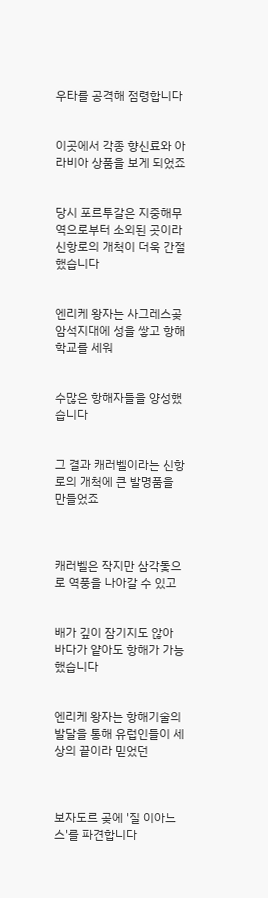우타를 공격해 점령합니다


이곳에서 각종 향신료와 아라비아 상품을 보게 되었죠


당시 포르투갈은 지중해무역으로부터 소외된 곳이라 신항로의 개척이 더욱 간절했습니다


엔리케 왕자는 사그레스곶 암석지대에 성을 쌓고 항해학교를 세워


수많은 항해자들을 양성했습니다


그 결과 캐러벨이라는 신항로의 개척에 큰 발명품을 만들었죠



캐러벨은 작지만 삼각돛으로 역풍을 나아갈 수 있고


배가 깊이 잠기지도 않아 바다가 얕아도 항해가 가능했습니다


엔리케 왕자는 항해기술의 발달을 통해 유럽인들이 세상의 끝이라 믿었던



보자도르 곶에 '질 이아느스'를 파견합니다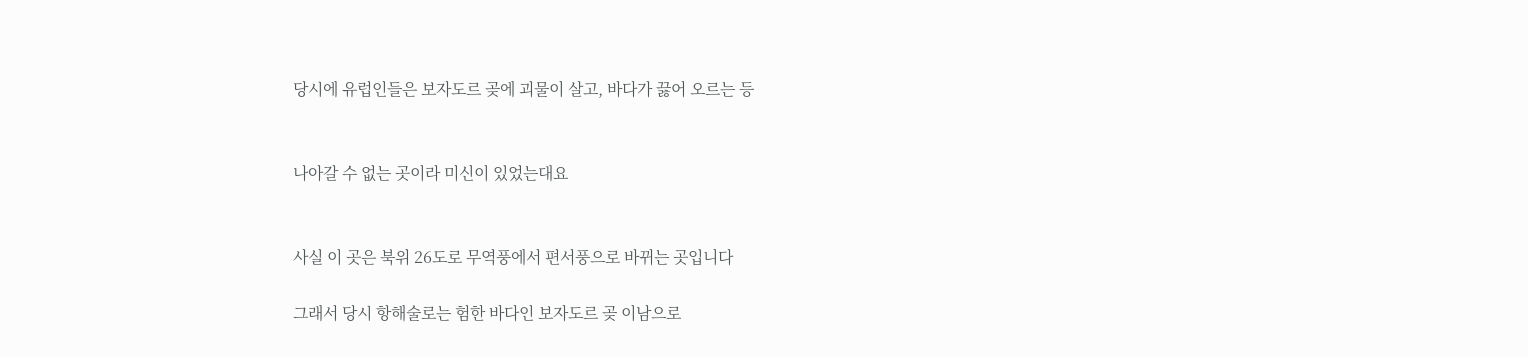당시에 유럽인들은 보자도르 곶에 괴물이 살고, 바다가 끓어 오르는 등


나아갈 수 없는 곳이라 미신이 있었는대요


사실 이 곳은 북위 26도로 무역풍에서 편서풍으로 바뀌는 곳입니다

그래서 당시 항해술로는 험한 바다인 보자도르 곶 이남으로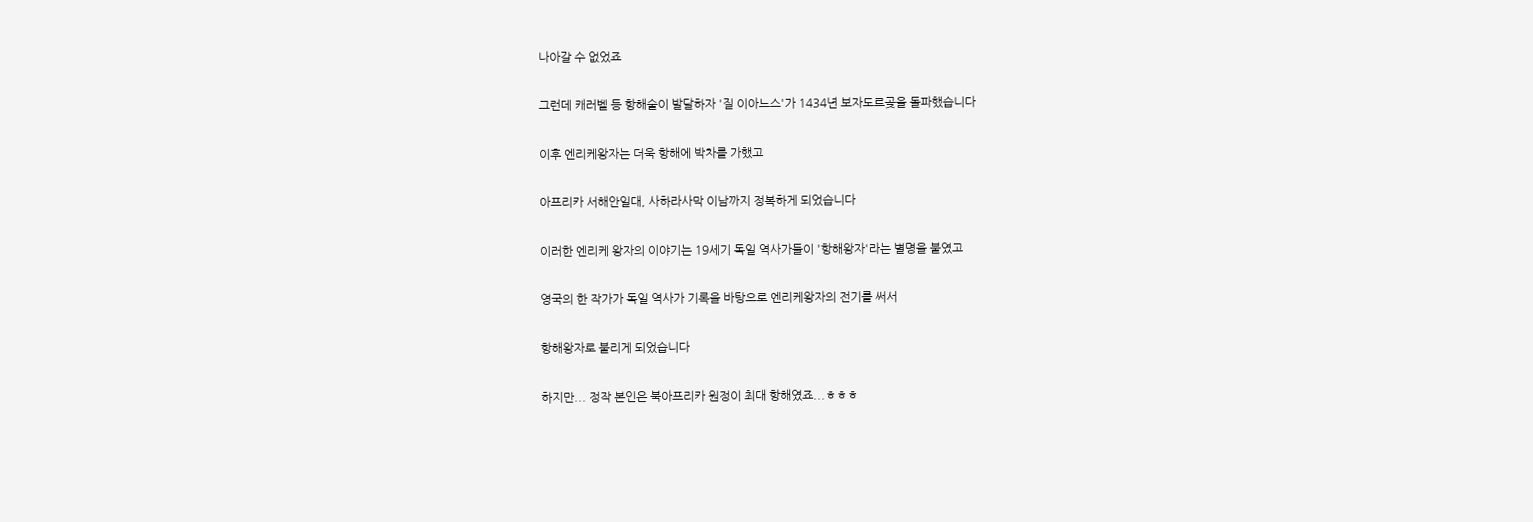나아갈 수 없었죠


그런데 캐러벨 등 항해술이 발달하자 '질 이아느스'가 1434년 보자도르곶을 돌파했습니다


이후 엔리케왕자는 더욱 항해에 박차를 가했고


아프리카 서해안일대, 사하라사막 이남까지 정복하게 되었습니다


이러한 엔리케 왕자의 이야기는 19세기 독일 역사가들이 '항해왕자'라는 별명을 붙였고


영국의 한 작가가 독일 역사가 기록을 바탕으로 엔리케왕자의 전기를 써서


항해왕자로 불리게 되었습니다


하지만... 정작 본인은 북아프리카 원정이 최대 항해였죠...ㅎㅎㅎ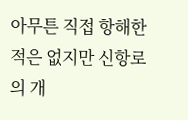아무튼 직접 항해한적은 없지만 신항로의 개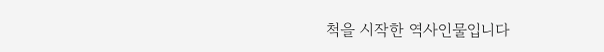척을 시작한 역사인물입니다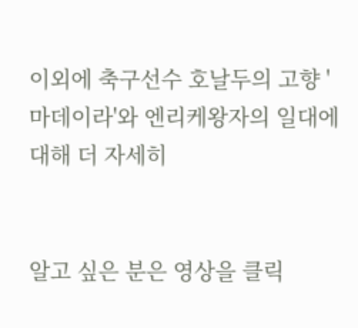이외에 축구선수 호날두의 고향 '마데이라'와 엔리케왕자의 일대에 대해 더 자세히


알고 싶은 분은 영상을 클릭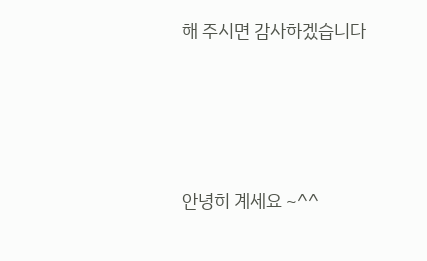해 주시면 감사하겠습니다




안녕히 계세요 ~^^